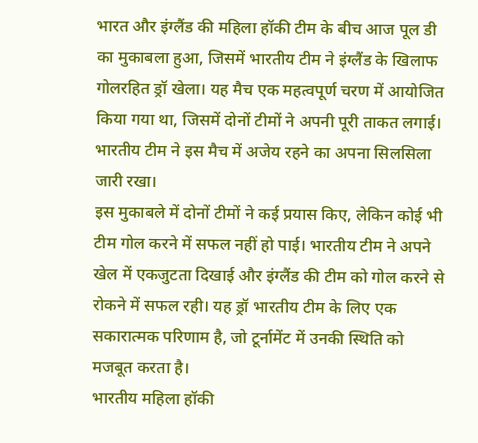भारत और इंग्लैंड की महिला हॉकी टीम के बीच आज पूल डी का मुकाबला हुआ, जिसमें भारतीय टीम ने इंग्लैंड के खिलाफ गोलरहित ड्रॉ खेला। यह मैच एक महत्वपूर्ण चरण में आयोजित किया गया था, जिसमें दोनों टीमों ने अपनी पूरी ताकत लगाई। भारतीय टीम ने इस मैच में अजेय रहने का अपना सिलसिला जारी रखा।
इस मुकाबले में दोनों टीमों ने कई प्रयास किए, लेकिन कोई भी टीम गोल करने में सफल नहीं हो पाई। भारतीय टीम ने अपने खेल में एकजुटता दिखाई और इंग्लैंड की टीम को गोल करने से रोकने में सफल रही। यह ड्रॉ भारतीय टीम के लिए एक सकारात्मक परिणाम है, जो टूर्नामेंट में उनकी स्थिति को मजबूत करता है।
भारतीय महिला हॉकी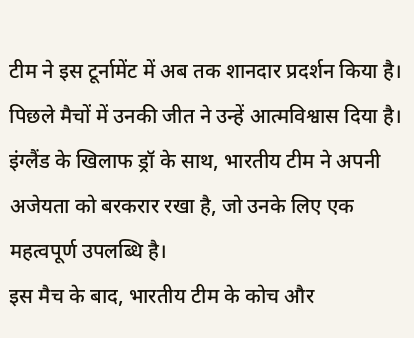टीम ने इस टूर्नामेंट में अब तक शानदार प्रदर्शन किया है। पिछले मैचों में उनकी जीत ने उन्हें आत्मविश्वास दिया है। इंग्लैंड के खिलाफ ड्रॉ के साथ, भारतीय टीम ने अपनी अजेयता को बरकरार रखा है, जो उनके लिए एक महत्वपूर्ण उपलब्धि है।
इस मैच के बाद, भारतीय टीम के कोच और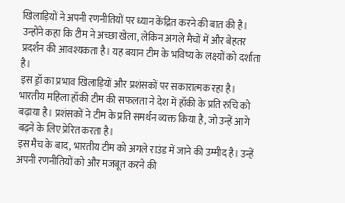खिलाड़ियों ने अपनी रणनीतियों पर ध्यान केंद्रित करने की बात की है। उन्होंने कहा कि टीम ने अच्छा खेला, लेकिन अगले मैचों में और बेहतर प्रदर्शन की आवश्यकता है। यह बयान टीम के भविष्य के लक्ष्यों को दर्शाता है।
इस ड्रॉ का प्रभाव खिलाड़ियों और प्रशंसकों पर सकारात्मक रहा है। भारतीय महिला हॉकी टीम की सफलता ने देश में हॉकी के प्रति रुचि को बढ़ाया है। प्रशंसकों ने टीम के प्रति समर्थन व्यक्त किया है, जो उन्हें आगे बढ़ने के लिए प्रेरित करता है।
इस मैच के बाद, भारतीय टीम को अगले राउंड में जाने की उम्मीद है। उन्हें अपनी रणनीतियों को और मजबूत करने की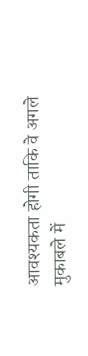आवश्यकता होगी ताकि वे अगले मुकाबले में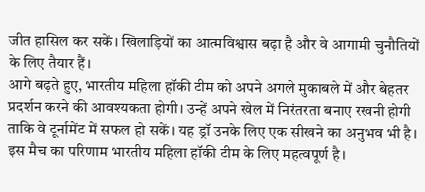जीत हासिल कर सकें। खिलाड़ियों का आत्मविश्वास बढ़ा है और वे आगामी चुनौतियों के लिए तैयार हैं।
आगे बढ़ते हुए, भारतीय महिला हॉकी टीम को अपने अगले मुकाबले में और बेहतर प्रदर्शन करने की आवश्यकता होगी। उन्हें अपने खेल में निरंतरता बनाए रखनी होगी ताकि वे टूर्नामेंट में सफल हो सकें। यह ड्रॉ उनके लिए एक सीखने का अनुभव भी है।
इस मैच का परिणाम भारतीय महिला हॉकी टीम के लिए महत्वपूर्ण है।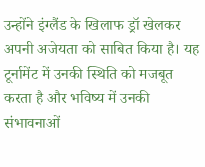उन्होंने इंग्लैंड के खिलाफ ड्रॉ खेलकर अपनी अजेयता को साबित किया है। यह टूर्नामेंट में उनकी स्थिति को मजबूत करता है और भविष्य में उनकी संभावनाओं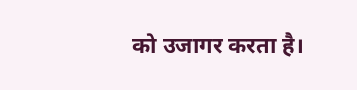को उजागर करता है।